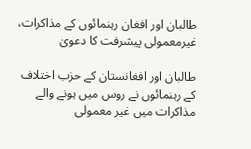طالبان اور افغان رہنمائوں کے مذاکرات، غیرمعمولی پیشرفت کا دعویٰ

طالبان اور افغانستان کے حزب اختلاف کے رہنمائوں نے روس میں ہونے والے مذاکرات میں غیر معمولی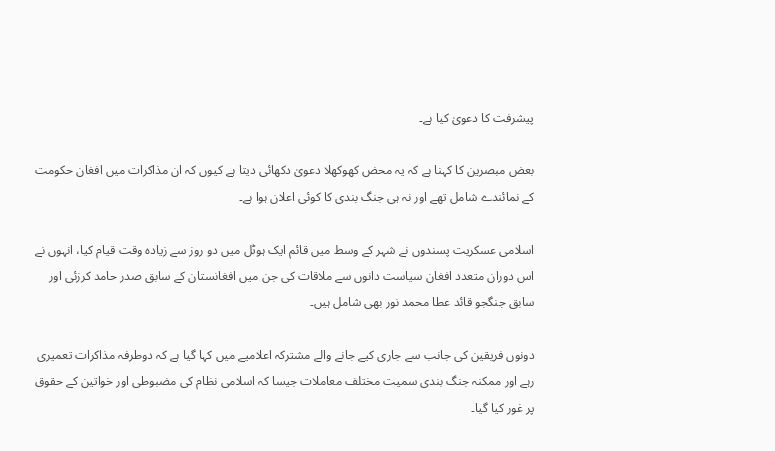پیشرفت کا دعویٰ کیا ہے۔

بعض مبصرین کا کہنا ہے کہ یہ محض کھوکھلا دعویٰ دکھائی دیتا ہے کیوں کہ ان مذاکرات میں افغان حکومت کے نمائندے شامل تھے اور نہ ہی جنگ بندی کا کوئی اعلان ہوا ہے۔

اسلامی عسکریت پسندوں نے شہر کے وسط میں قائم ایک ہوٹل میں دو روز سے زیادہ وقت قیام کیا، انہوں نے اس دوران متعدد افغان سیاست دانوں سے ملاقات کی جن میں افغانستان کے سابق صدر حامد کرزئی اور سابق جنگجو قائد عطا محمد نور بھی شامل ہیں۔

دونوں فریقین کی جانب سے جاری کیے جانے والے مشترکہ اعلامیے میں کہا گیا ہے کہ دوطرفہ مذاکرات تعمیری رہے اور ممکنہ جنگ بندی سمیت مختلف معاملات جیسا کہ اسلامی نظام کی مضبوطی اور خواتین کے حقوق پر غور کیا گیا۔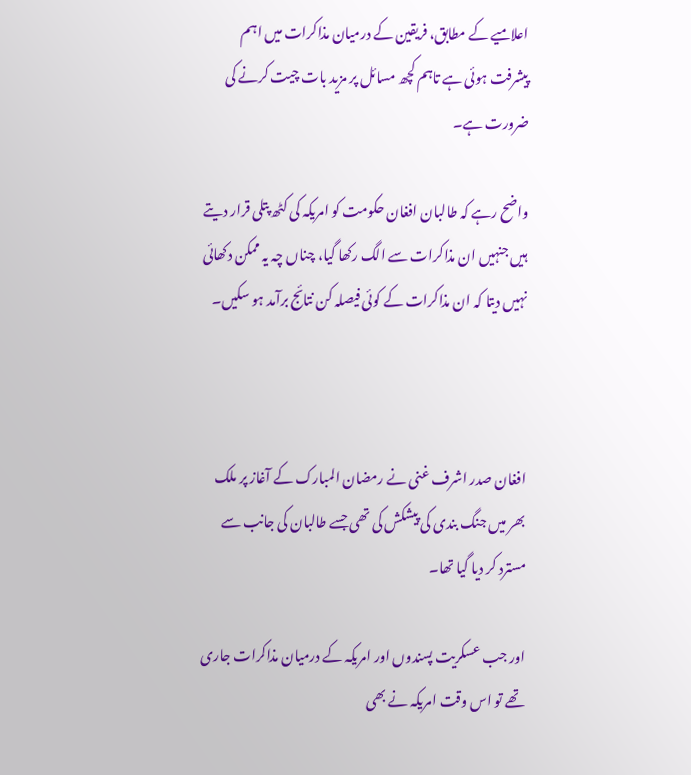اعلامیے کے مطابق، فریقین کے درمیان مذاکرات میں اہم پیشرفت ہوئی ہے تاہم کچھ مسائل پر مزید بات چیت کرنے کی ضرورت ہے۔

واضح رہے کہ طالبان افغان حکومت کو امریکہ کی کٹھ پتلی قرار دیتے ہیں جنہیں ان مذاکرات سے الگ رکھا گیا، چناں چہ یہ ممکن دکھائی نہیں دیتا کہ ان مذاکرات کے کوئی فیصلہ کن نتائج برآمد ہو سکیں۔



افغان صدر اشرف غنی نے رمضان المبارک کے آغاز پر ملک بھر میں جنگ بندی کی پیشکش کی تھی جسے طالبان کی جانب سے مسترد کر دیا گیا تھا۔

اور جب عسکریت پسندوں اور امریکہ کے درمیان مذاکرات جاری تھے تو اس وقت امریکہ نے بھی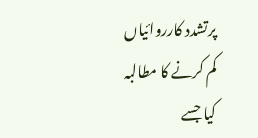پرتشدد کارروائیاں کم کرنے کا مطالبہ کیا جسے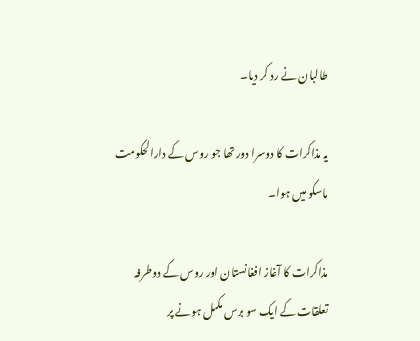طالبان نے رد کر دیا۔

یہ مذاکرات کا دوسرا دور تھا جو روس کے دارالحکومت ماسکو میں ہوا۔

مذاکرات کا آغاز افغانستان اور روس کے دوطرفہ تعلقات کے ایک سو برس مکمل ہونے پر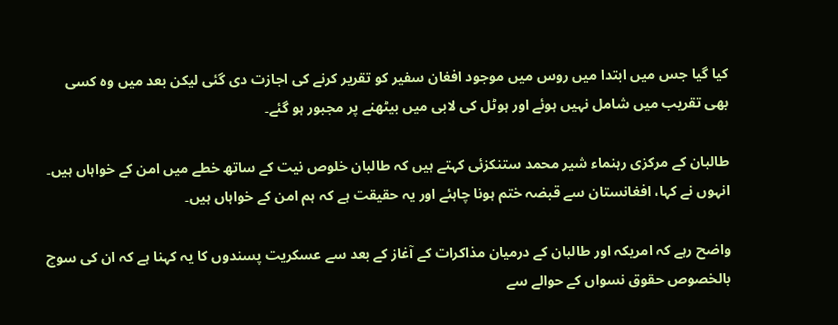کیا گیا جس میں ابتدا میں روس میں موجود افغان سفیر کو تقریر کرنے کی اجازت دی گئی لیکن بعد میں وہ کسی بھی تقریب میں شامل نہیں ہوئے اور ہوٹل کی لابی میں بیٹھنے پر مجبور ہو گئے۔

طالبان کے مرکزی رہنماء شیر محمد ستنکزئی کہتے ہیں کہ طالبان خلوص نیت کے ساتھ خطے میں امن کے خواہاں ہیں۔ انہوں نے کہا، افغانستان سے قبضہ ختم ہونا چاہئے اور یہ حقیقت ہے کہ ہم امن کے خواہاں ہیں۔

واضح رہے کہ امریکہ اور طالبان کے درمیان مذاکرات کے آغاز کے بعد سے عسکریت پسندوں کا یہ کہنا ہے کہ ان کی سوچ بالخصوص حقوق نسواں کے حوالے سے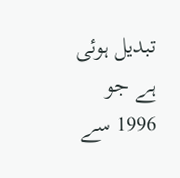تبدیل ہوئی ہے جو 1996 سے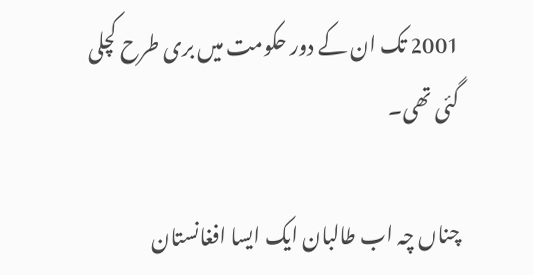2001 تک ان کے دور حکومت میں بری طرح کچلی گئی تھی۔

چناں چہ اب طالبان ایک ایسا افغانستان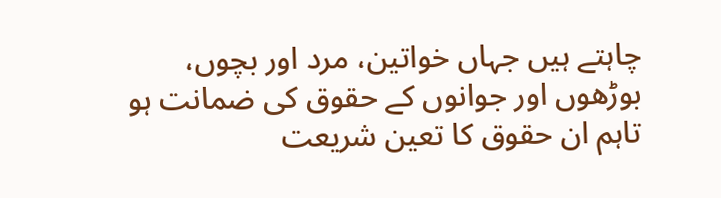چاہتے ہیں جہاں خواتین، مرد اور بچوں، بوڑھوں اور جوانوں کے حقوق کی ضمانت ہو تاہم ان حقوق کا تعین شریعت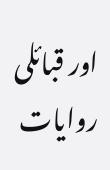اور قبائلی روایات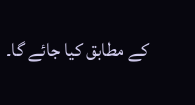کے مطابق کیا جائے گا۔